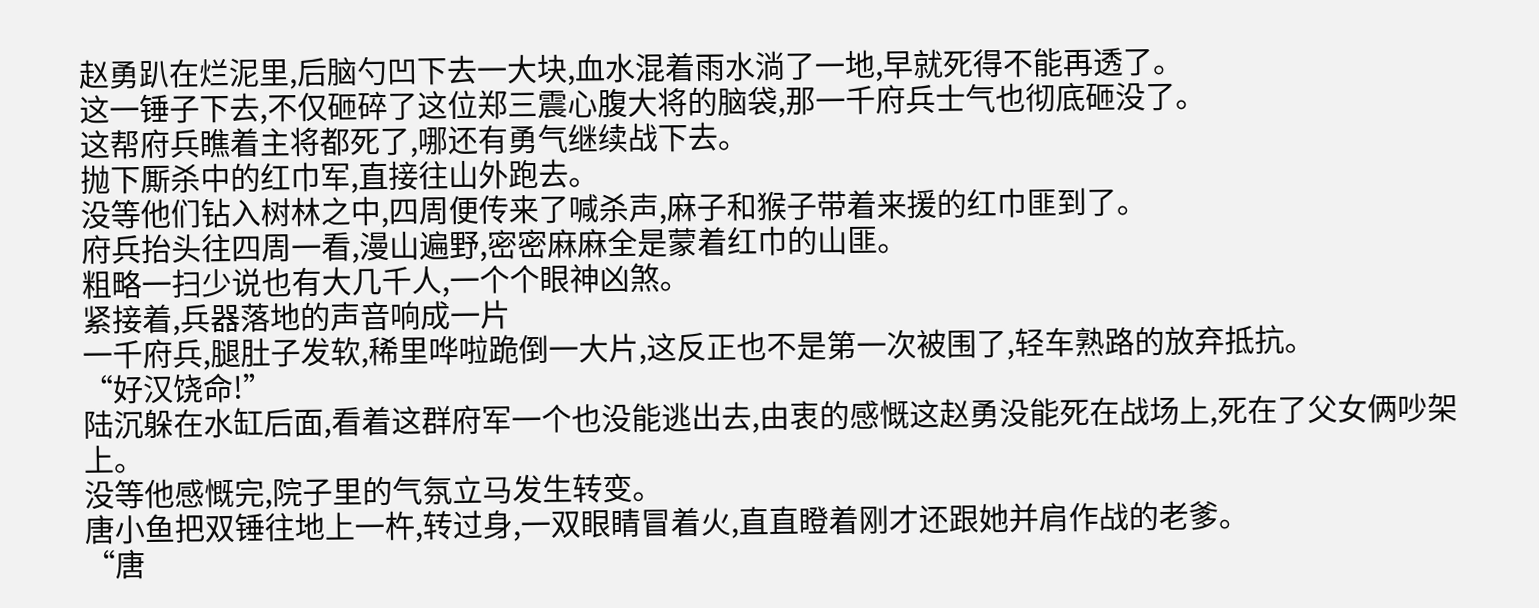赵勇趴在烂泥里,后脑勺凹下去一大块,血水混着雨水淌了一地,早就死得不能再透了。
这一锤子下去,不仅砸碎了这位郑三震心腹大将的脑袋,那一千府兵士气也彻底砸没了。
这帮府兵瞧着主将都死了,哪还有勇气继续战下去。
抛下厮杀中的红巾军,直接往山外跑去。
没等他们钻入树林之中,四周便传来了喊杀声,麻子和猴子带着来援的红巾匪到了。
府兵抬头往四周一看,漫山遍野,密密麻麻全是蒙着红巾的山匪。
粗略一扫少说也有大几千人,一个个眼神凶煞。
紧接着,兵器落地的声音响成一片
一千府兵,腿肚子发软,稀里哗啦跪倒一大片,这反正也不是第一次被围了,轻车熟路的放弃抵抗。
“好汉饶命!”
陆沉躲在水缸后面,看着这群府军一个也没能逃出去,由衷的感慨这赵勇没能死在战场上,死在了父女俩吵架上。
没等他感慨完,院子里的气氛立马发生转变。
唐小鱼把双锤往地上一杵,转过身,一双眼睛冒着火,直直瞪着刚才还跟她并肩作战的老爹。
“唐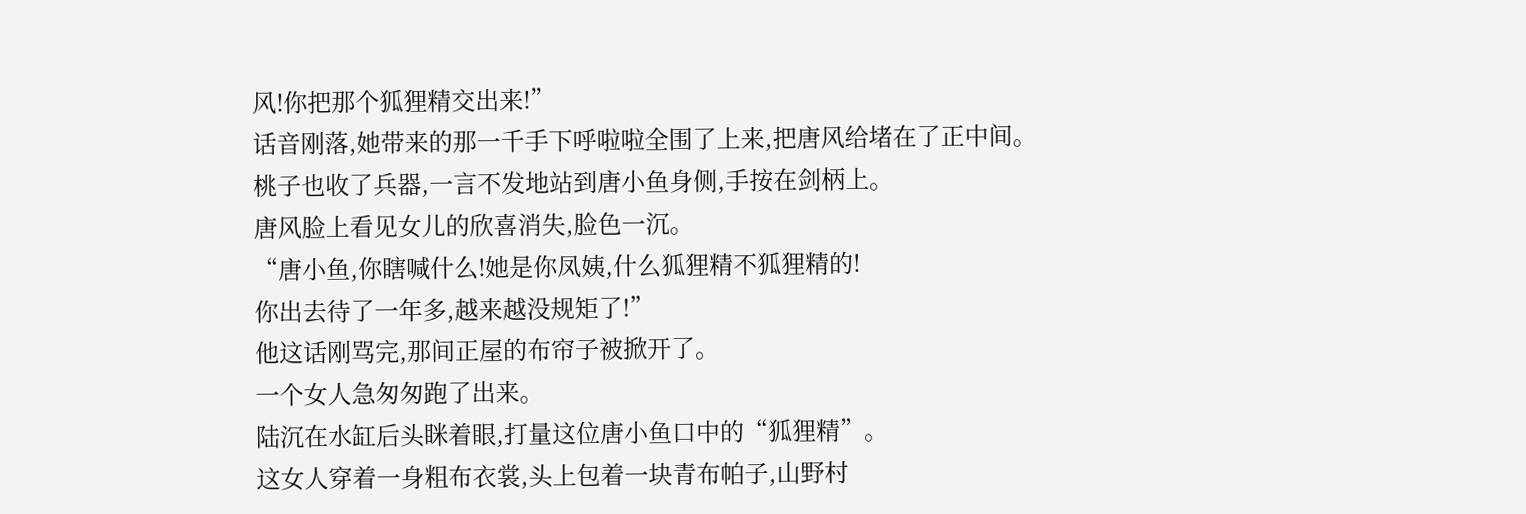风!你把那个狐狸精交出来!”
话音刚落,她带来的那一千手下呼啦啦全围了上来,把唐风给堵在了正中间。
桃子也收了兵器,一言不发地站到唐小鱼身侧,手按在剑柄上。
唐风脸上看见女儿的欣喜消失,脸色一沉。
“唐小鱼,你瞎喊什么!她是你凤姨,什么狐狸精不狐狸精的!
你出去待了一年多,越来越没规矩了!”
他这话刚骂完,那间正屋的布帘子被掀开了。
一个女人急匆匆跑了出来。
陆沉在水缸后头眯着眼,打量这位唐小鱼口中的“狐狸精”。
这女人穿着一身粗布衣裳,头上包着一块青布帕子,山野村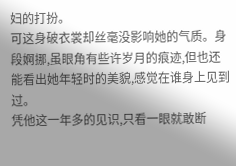妇的打扮。
可这身破衣裳却丝毫没影响她的气质。身段婀挪,虽眼角有些许岁月的痕迹,但也还能看出她年轻时的美貌,感觉在谁身上见到过。
凭他这一年多的见识,只看一眼就敢断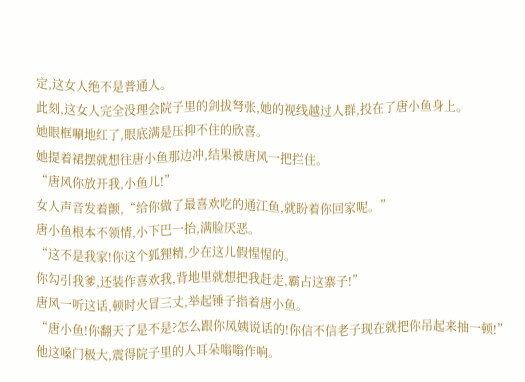定,这女人绝不是普通人。
此刻,这女人完全没理会院子里的剑拔弩张,她的视线越过人群,投在了唐小鱼身上。
她眼框唰地红了,眼底满是压抑不住的欣喜。
她提着裙摆就想往唐小鱼那边冲,结果被唐风一把拦住。
“唐风你放开我,小鱼儿!”
女人声音发着颤,“给你做了最喜欢吃的通江鱼,就盼着你回家呢。”
唐小鱼根本不领情,小下巴一抬,满脸厌恶。
“这不是我家!你这个狐狸精,少在这儿假惺惺的。
你勾引我爹,还装作喜欢我,背地里就想把我赶走,霸占这寨子!”
唐风一听这话,顿时火冒三丈,举起锤子指着唐小鱼。
“唐小鱼!你翻天了是不是?怎么跟你凤姨说话的!你信不信老子现在就把你吊起来抽一顿!”
他这嗓门极大,震得院子里的人耳朵嗡嗡作响。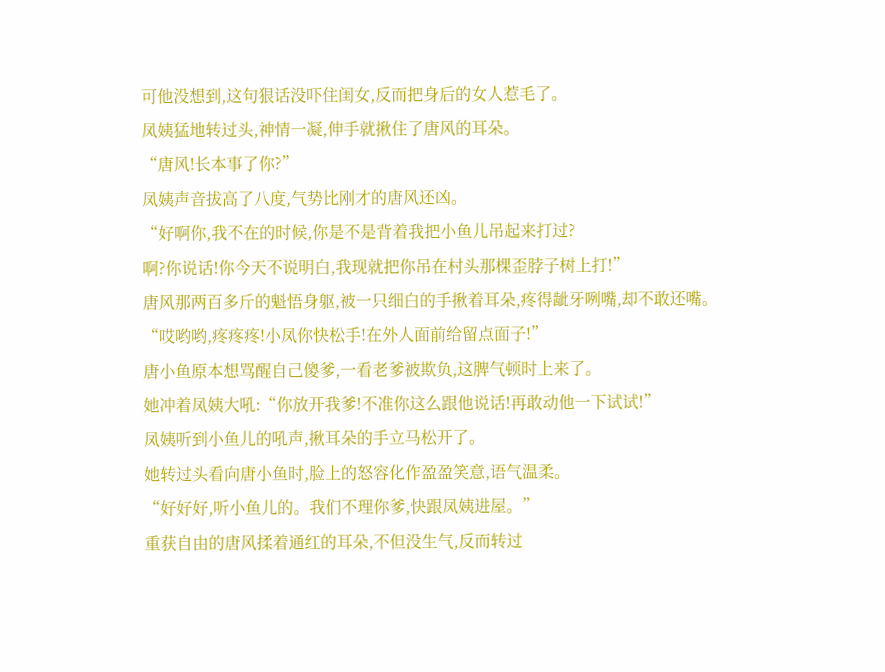可他没想到,这句狠话没吓住闺女,反而把身后的女人惹毛了。
凤姨猛地转过头,神情一凝,伸手就揪住了唐风的耳朵。
“唐风!长本事了你?”
凤姨声音拔高了八度,气势比刚才的唐风还凶。
“好啊你,我不在的时候,你是不是背着我把小鱼儿吊起来打过?
啊?你说话!你今天不说明白,我现就把你吊在村头那棵歪脖子树上打!”
唐风那两百多斤的魁悟身躯,被一只细白的手揪着耳朵,疼得龇牙咧嘴,却不敢还嘴。
“哎哟哟,疼疼疼!小凤你快松手!在外人面前给留点面子!”
唐小鱼原本想骂醒自己傻爹,一看老爹被欺负,这脾气顿时上来了。
她冲着凤姨大吼:“你放开我爹!不准你这么跟他说话!再敢动他一下试试!”
凤姨听到小鱼儿的吼声,揪耳朵的手立马松开了。
她转过头看向唐小鱼时,脸上的怒容化作盈盈笑意,语气温柔。
“好好好,听小鱼儿的。我们不理你爹,快跟凤姨进屋。”
重获自由的唐风揉着通红的耳朵,不但没生气,反而转过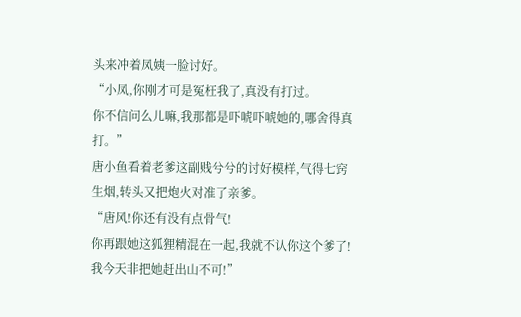头来冲着凤姨一脸讨好。
“小凤,你刚才可是冤枉我了,真没有打过。
你不信问么儿嘛,我那都是吓唬吓唬她的,哪舍得真打。”
唐小鱼看着老爹这副贱兮兮的讨好模样,气得七窍生烟,转头又把炮火对准了亲爹。
“唐风!你还有没有点骨气!
你再跟她这狐狸精混在一起,我就不认你这个爹了!我今天非把她赶出山不可!”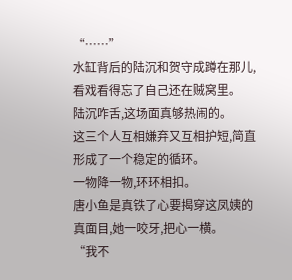“……”
水缸背后的陆沉和贺守成蹲在那儿,看戏看得忘了自己还在贼窝里。
陆沉咋舌,这场面真够热闹的。
这三个人互相嫌弃又互相护短,简直形成了一个稳定的循环。
一物降一物,环环相扣。
唐小鱼是真铁了心要揭穿这凤姨的真面目,她一咬牙,把心一横。
“我不